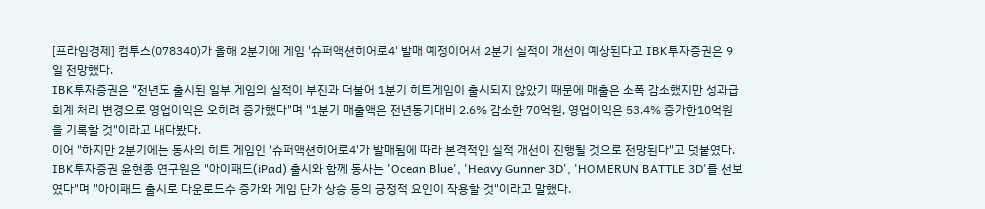[프라임경제] 컴투스(078340)가 올해 2분기에 게임 '슈퍼액션히어로4' 발매 예정이어서 2분기 실적이 개선이 예상된다고 IBK투자증권은 9일 전망했다.
IBK투자증권은 "전년도 출시된 일부 게임의 실적이 부진과 더불어 1분기 히트게임이 출시되지 않았기 때문에 매출은 소폭 감소했지만 성과급 회계 처리 변경으로 영업이익은 오히려 증가했다"며 "1분기 매출액은 전년동기대비 2.6% 감소한 70억원, 영업이익은 53.4% 증가한10억원을 기록할 것"이라고 내다봤다.
이어 "하지만 2분기에는 동사의 히트 게임인 '슈퍼액션히어로4'가 발매됨에 따라 본격적인 실적 개선이 진행될 것으로 전망된다"고 덧붙였다.
IBK투자증권 윤현종 연구원은 "아이패드(iPad) 출시와 함께 동사는 'Ocean Blue', 'Heavy Gunner 3D', 'HOMERUN BATTLE 3D'를 선보였다"며 "아이패드 출시로 다운로드수 증가와 게임 단가 상승 등의 긍정적 요인이 작용할 것"이라고 말했다.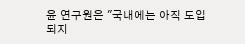윤 연구원은 "국내에는 아직 도입되지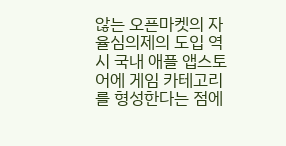않는 오픈마켓의 자율심의제의 도입 역시 국내 애플 앱스토어에 게임 카테고리를 형성한다는 점에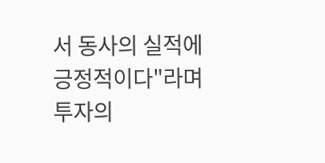서 동사의 실적에 긍정적이다"라며 투자의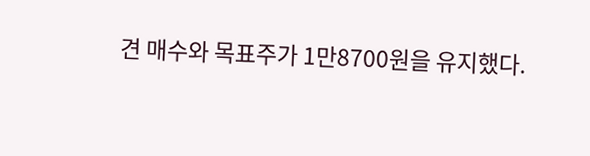견 매수와 목표주가 1만8700원을 유지했다.